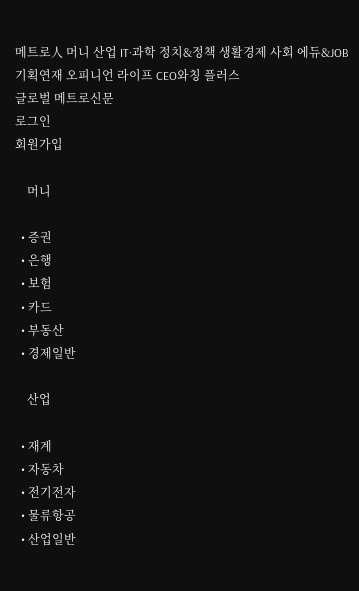메트로人 머니 산업 IT·과학 정치&정책 생활경제 사회 에듀&JOB 기획연재 오피니언 라이프 CEO와칭 플러스
글로벌 메트로신문
로그인
회원가입

    머니

  • 증권
  • 은행
  • 보험
  • 카드
  • 부동산
  • 경제일반

    산업

  • 재계
  • 자동차
  • 전기전자
  • 물류항공
  • 산업일반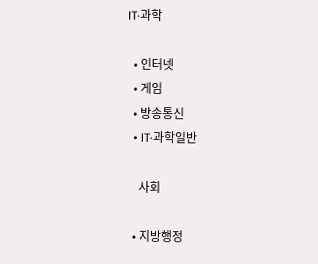IT·과학

  • 인터넷
  • 게임
  • 방송통신
  • IT·과학일반

    사회

  • 지방행정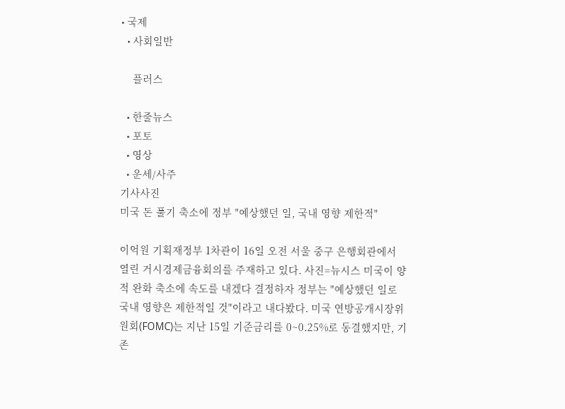• 국제
  • 사회일반

    플러스

  • 한줄뉴스
  • 포토
  • 영상
  • 운세/사주
기사사진
미국 돈 풀기 축소에 정부 "예상했던 일, 국내 영향 제한적"

이억원 기획재정부 1차관이 16일 오전 서울 중구 은행회관에서 열린 거시경제금융회의를 주재하고 있다. 사진=뉴시스 미국이 양적 완화 축소에 속도를 내겠다 결정하자 정부는 "예상했던 일로 국내 영향은 제한적일 것"이라고 내다봤다. 미국 연방공개시장위원회(FOMC)는 지난 15일 기준금리를 0~0.25%로 동결했지만, 기존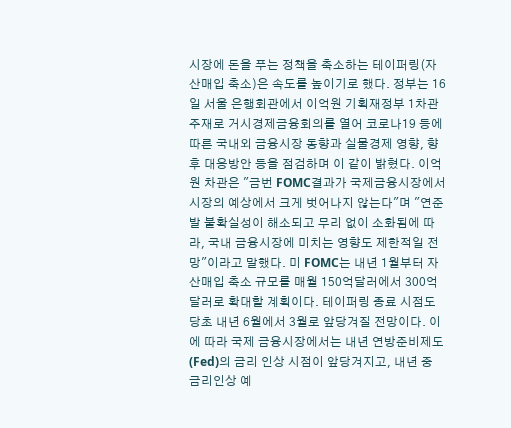시장에 돈을 푸는 정책을 축소하는 테이퍼링(자산매입 축소)은 속도를 높이기로 했다. 정부는 16일 서울 은행회관에서 이억원 기획재정부 1차관 주재로 거시경제금융회의를 열어 코로나19 등에 따른 국내외 금융시장 동향과 실물경제 영향, 향후 대응방안 등을 점검하며 이 같이 밝혔다. 이억원 차관은 "금번 FOMC결과가 국제금융시장에서 시장의 예상에서 크게 벗어나지 않는다"며 "연준발 불확실성이 해소되고 무리 없이 소화됨에 따라, 국내 금융시장에 미치는 영향도 제한적일 전망"이라고 말했다. 미 FOMC는 내년 1월부터 자산매입 축소 규모를 매월 150억달러에서 300억달러로 확대할 계획이다. 테이퍼링 종료 시점도 당초 내년 6월에서 3월로 앞당겨질 전망이다. 이에 따라 국제 금융시장에서는 내년 연방준비제도(Fed)의 금리 인상 시점이 앞당겨지고, 내년 중 금리인상 예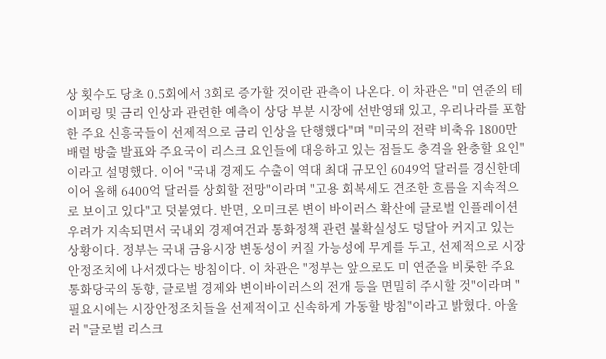상 횟수도 당초 0.5회에서 3회로 증가할 것이란 관측이 나온다. 이 차관은 "미 연준의 테이퍼링 및 금리 인상과 관련한 예측이 상당 부분 시장에 선반영돼 있고, 우리나라를 포함한 주요 신흥국들이 선제적으로 금리 인상을 단행했다"며 "미국의 전략 비축유 1800만 배럴 방출 발표와 주요국이 리스크 요인들에 대응하고 있는 점들도 충격을 완충할 요인"이라고 설명했다. 이어 "국내 경제도 수출이 역대 최대 규모인 6049억 달러를 경신한데 이어 올해 6400억 달러를 상회할 전망"이라며 "고용 회복세도 견조한 흐름을 지속적으로 보이고 있다"고 덧붙였다. 반면, 오미크론 변이 바이러스 확산에 글로벌 인플레이션 우려가 지속되면서 국내외 경제여건과 통화정책 관련 불확실성도 덩달아 커지고 있는 상황이다. 정부는 국내 금융시장 변동성이 커질 가능성에 무게를 두고, 선제적으로 시장안정조치에 나서겠다는 방침이다. 이 차관은 "정부는 앞으로도 미 연준을 비롯한 주요 통화당국의 동향, 글로벌 경제와 변이바이러스의 전개 등을 면밀히 주시할 것"이라며 "필요시에는 시장안정조치들을 선제적이고 신속하게 가동할 방침"이라고 밝혔다. 아울러 "글로벌 리스크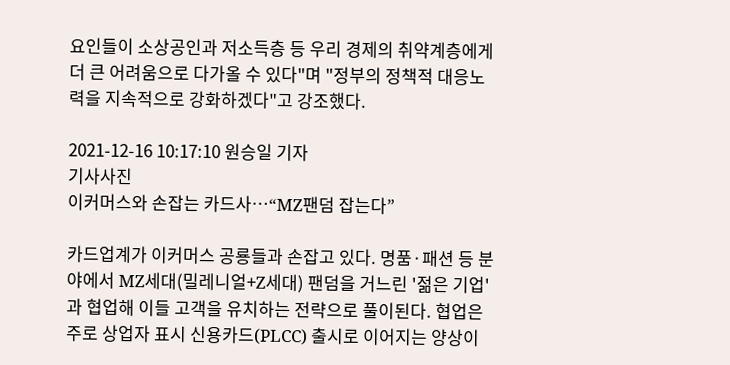요인들이 소상공인과 저소득층 등 우리 경제의 취약계층에게 더 큰 어려움으로 다가올 수 있다"며 "정부의 정책적 대응노력을 지속적으로 강화하겠다"고 강조했다.

2021-12-16 10:17:10 원승일 기자
기사사진
이커머스와 손잡는 카드사…“MZ팬덤 잡는다”

카드업계가 이커머스 공룡들과 손잡고 있다. 명품·패션 등 분야에서 MZ세대(밀레니얼+Z세대) 팬덤을 거느린 '젊은 기업'과 협업해 이들 고객을 유치하는 전략으로 풀이된다. 협업은 주로 상업자 표시 신용카드(PLCC) 출시로 이어지는 양상이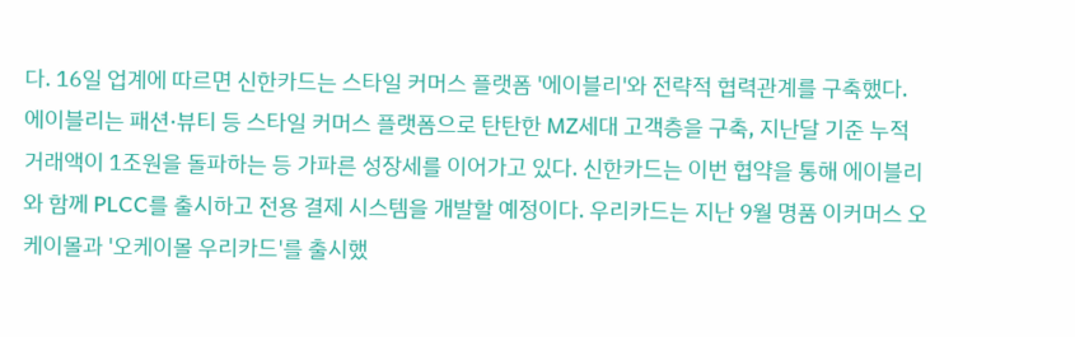다. 16일 업계에 따르면 신한카드는 스타일 커머스 플랫폼 '에이블리'와 전략적 협력관계를 구축했다. 에이블리는 패션·뷰티 등 스타일 커머스 플랫폼으로 탄탄한 MZ세대 고객층을 구축, 지난달 기준 누적 거래액이 1조원을 돌파하는 등 가파른 성장세를 이어가고 있다. 신한카드는 이번 협약을 통해 에이블리와 함께 PLCC를 출시하고 전용 결제 시스템을 개발할 예정이다. 우리카드는 지난 9월 명품 이커머스 오케이몰과 '오케이몰 우리카드'를 출시했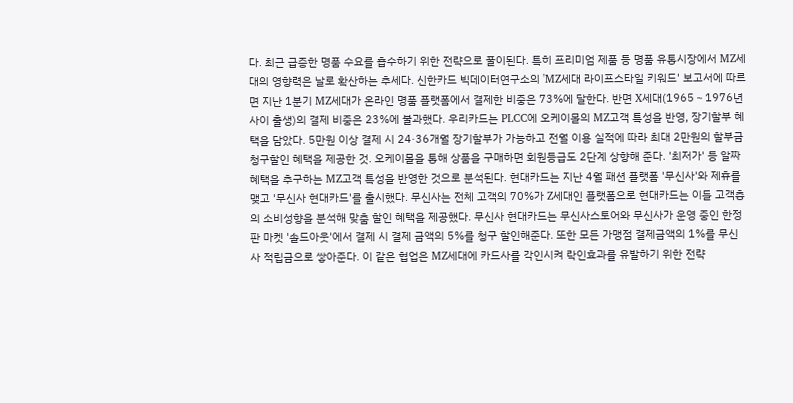다. 최근 급증한 명품 수요를 흡수하기 위한 전략으로 풀이된다. 특히 프리미엄 제품 등 명품 유통시장에서 MZ세대의 영향력은 날로 확산하는 추세다. 신한카드 빅데이터연구소의 'MZ세대 라이프스타일 키워드' 보고서에 따르면 지난 1분기 MZ세대가 온라인 명품 플랫폼에서 결제한 비중은 73%에 달한다. 반면 X세대(1965∼1976년 사이 출생)의 결제 비중은 23%에 불과했다. 우리카드는 PLCC에 오케이몰의 MZ고객 특성을 반영, 장기할부 혜택을 담았다. 5만원 이상 결제 시 24·36개월 장기할부가 가능하고 전월 이용 실적에 따라 최대 2만원의 할부금 청구할인 혜택을 제공한 것. 오케이몰을 통해 상품을 구매하면 회원등급도 2단계 상향해 준다. '최저가' 등 알짜 혜택을 추구하는 MZ고객 특성을 반영한 것으로 분석된다. 현대카드는 지난 4월 패션 플랫폼 '무신사'와 제휴를 맺고 '무신사 현대카드'를 출시했다. 무신사는 전체 고객의 70%가 Z세대인 플랫폼으로 현대카드는 이들 고객층의 소비성향을 분석해 맞춤 할인 혜택을 제공했다. 무신사 현대카드는 무신사스토어와 무신사가 운영 중인 한정판 마켓 '솔드아웃'에서 결제 시 결제 금액의 5%를 청구 할인해준다. 또한 모든 가맹점 결제금액의 1%를 무신사 적립금으로 쌓아준다. 이 같은 협업은 MZ세대에 카드사를 각인시켜 락인효과를 유발하기 위한 전략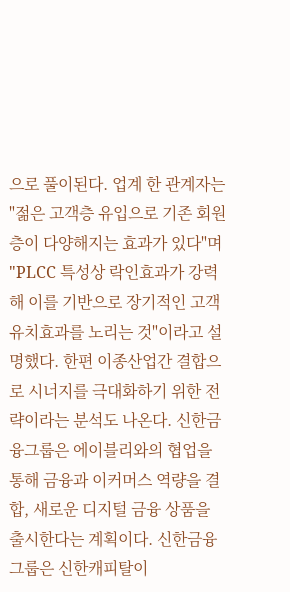으로 풀이된다. 업계 한 관계자는 "젊은 고객층 유입으로 기존 회원층이 다양해지는 효과가 있다"며 "PLCC 특성상 락인효과가 강력해 이를 기반으로 장기적인 고객 유치효과를 노리는 것"이라고 설명했다. 한편 이종산업간 결합으로 시너지를 극대화하기 위한 전략이라는 분석도 나온다. 신한금융그룹은 에이블리와의 협업을 통해 금융과 이커머스 역량을 결합, 새로운 디지털 금융 상품을 출시한다는 계획이다. 신한금융그룹은 신한캐피탈이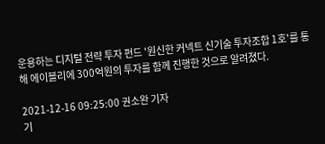운용하는 디지털 전략 투자 펀드 '원신한 커넥트 신기술 투자조합 1호'를 통해 에이블리에 300억원의 투자를 함께 진행한 것으로 알려졌다.

2021-12-16 09:25:00 권소완 기자
기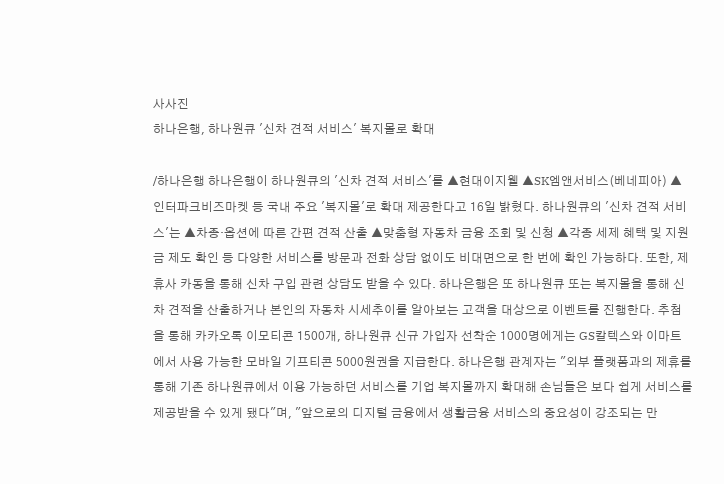사사진
하나은행, 하나원큐 '신차 견적 서비스' 복지몰로 확대

/하나은행 하나은행이 하나원큐의 '신차 견적 서비스'를 ▲현대이지웰 ▲SK엠앤서비스(베네피아) ▲인터파크비즈마켓 등 국내 주요 '복지몰'로 확대 제공한다고 16일 밝혔다. 하나원큐의 '신차 견적 서비스'는 ▲차종·옵션에 따른 간편 견적 산출 ▲맞춤형 자동차 금융 조회 및 신청 ▲각종 세제 혜택 및 지원금 제도 확인 등 다양한 서비스를 방문과 전화 상담 없이도 비대면으로 한 번에 확인 가능하다. 또한, 제휴사 카동을 통해 신차 구입 관련 상담도 받을 수 있다. 하나은행은 또 하나원큐 또는 복지몰을 통해 신차 견적을 산출하거나 본인의 자동차 시세추이를 알아보는 고객을 대상으로 이벤트를 진행한다. 추첨을 통해 카카오톡 이모티콘 1500개, 하나원큐 신규 가입자 선착순 1000명에게는 GS칼텍스와 이마트에서 사용 가능한 모바일 기프티콘 5000원권을 지급한다. 하나은행 관계자는 "외부 플랫폼과의 제휴를 통해 기존 하나원큐에서 이용 가능하던 서비스를 기업 복지몰까지 확대해 손님들은 보다 쉽게 서비스를 제공받을 수 있게 됐다"며, "앞으로의 디지털 금융에서 생활금융 서비스의 중요성이 강조되는 만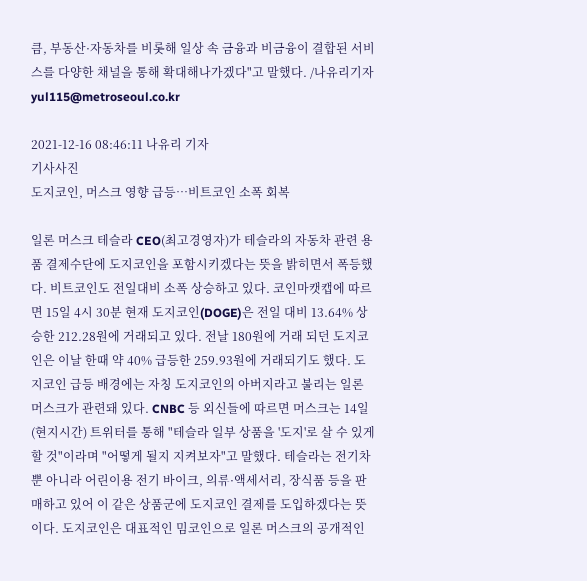큼, 부동산·자동차를 비롯해 일상 속 금융과 비금융이 결합된 서비스를 다양한 채널을 통해 확대해나가겠다"고 말했다. /나유리기자 yul115@metroseoul.co.kr

2021-12-16 08:46:11 나유리 기자
기사사진
도지코인, 머스크 영향 급등…비트코인 소폭 회복

일론 머스크 테슬라 CEO(최고경영자)가 테슬라의 자동차 관련 용품 결제수단에 도지코인을 포함시키겠다는 뜻을 밝히면서 폭등했다. 비트코인도 전일대비 소폭 상승하고 있다. 코인마캣캡에 따르면 15일 4시 30분 현재 도지코인(DOGE)은 전일 대비 13.64% 상승한 212.28원에 거래되고 있다. 전날 180원에 거래 되던 도지코인은 이날 한때 약 40% 급등한 259.93원에 거래되기도 했다. 도지코인 급등 배경에는 자칭 도지코인의 아버지라고 불리는 일론 머스크가 관련돼 있다. CNBC 등 외신들에 따르면 머스크는 14일(현지시간) 트위터를 통해 "테슬라 일부 상품을 '도지'로 살 수 있게 할 것"이라며 "어떻게 될지 지켜보자"고 말했다. 테슬라는 전기차뿐 아니라 어린이용 전기 바이크, 의류·액세서리, 장식품 등을 판매하고 있어 이 같은 상품군에 도지코인 결제를 도입하겠다는 뜻이다. 도지코인은 대표적인 밈코인으로 일론 머스크의 공개적인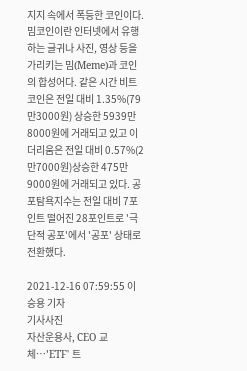지지 속에서 폭등한 코인이다. 밈코인이란 인터넷에서 유행하는 글귀나 사진, 영상 등을 가리키는 밈(Meme)과 코인의 합성어다. 같은 시간 비트코인은 전일 대비 1.35%(79만3000원) 상승한 5939만8000원에 거래되고 있고 이더리움은 전일 대비 0.57%(2만7000원)상승한 475만9000원에 거래되고 있다. 공포탐욕지수는 전일 대비 7포인트 떨어진 28포인트로 '극단적 공포'에서 '공포' 상태로 전환했다.

2021-12-16 07:59:55 이승용 기자
기사사진
자산운용사, CEO 교체…'ETF' 트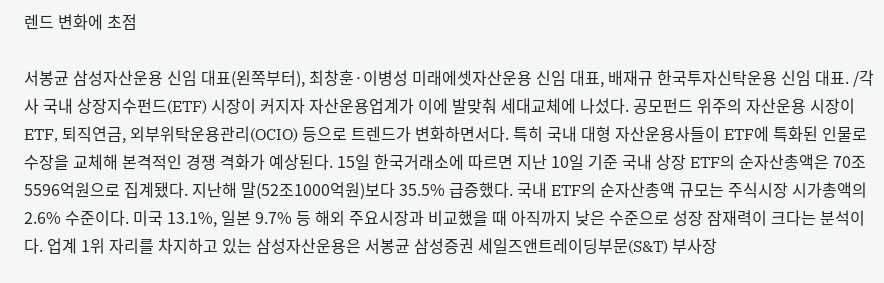렌드 변화에 초점

서봉균 삼성자산운용 신임 대표(왼쪽부터), 최창훈·이병성 미래에셋자산운용 신임 대표, 배재규 한국투자신탁운용 신임 대표. /각 사 국내 상장지수펀드(ETF) 시장이 커지자 자산운용업계가 이에 발맞춰 세대교체에 나섰다. 공모펀드 위주의 자산운용 시장이 ETF, 퇴직연금, 외부위탁운용관리(OCIO) 등으로 트렌드가 변화하면서다. 특히 국내 대형 자산운용사들이 ETF에 특화된 인물로 수장을 교체해 본격적인 경쟁 격화가 예상된다. 15일 한국거래소에 따르면 지난 10일 기준 국내 상장 ETF의 순자산총액은 70조5596억원으로 집계됐다. 지난해 말(52조1000억원)보다 35.5% 급증했다. 국내 ETF의 순자산총액 규모는 주식시장 시가총액의 2.6% 수준이다. 미국 13.1%, 일본 9.7% 등 해외 주요시장과 비교했을 때 아직까지 낮은 수준으로 성장 잠재력이 크다는 분석이다. 업계 1위 자리를 차지하고 있는 삼성자산운용은 서봉균 삼성증권 세일즈앤트레이딩부문(S&T) 부사장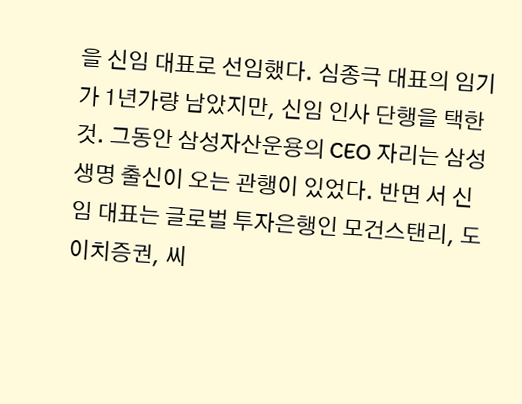을 신임 대표로 선임했다. 심종극 대표의 임기가 1년가량 남았지만, 신임 인사 단행을 택한 것. 그동안 삼성자산운용의 CEO 자리는 삼성생명 출신이 오는 관행이 있었다. 반면 서 신임 대표는 글로벌 투자은행인 모건스탠리, 도이치증권, 씨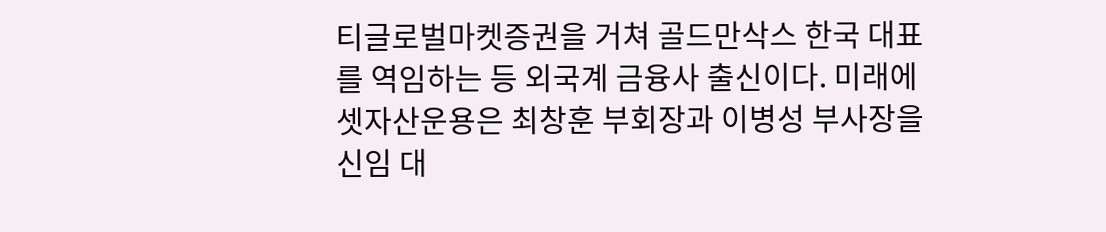티글로벌마켓증권을 거쳐 골드만삭스 한국 대표를 역임하는 등 외국계 금융사 출신이다. 미래에셋자산운용은 최창훈 부회장과 이병성 부사장을 신임 대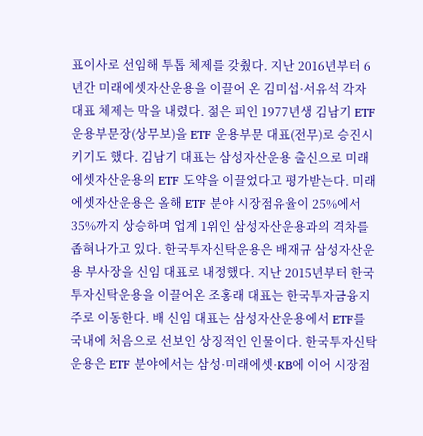표이사로 선임해 투톱 체제를 갖췄다. 지난 2016년부터 6년간 미래에셋자산운용을 이끌어 온 김미섭·서유석 각자 대표 체제는 막을 내렸다. 젊은 피인 1977년생 김남기 ETF 운용부문장(상무보)을 ETF 운용부문 대표(전무)로 승진시키기도 했다. 김남기 대표는 삼성자산운용 출신으로 미래에셋자산운용의 ETF 도약을 이끌었다고 평가받는다. 미래에셋자산운용은 올해 ETF 분야 시장점유율이 25%에서 35%까지 상승하며 업계 1위인 삼성자산운용과의 격차를 좁혀나가고 있다. 한국투자신탁운용은 배재규 삼성자산운용 부사장을 신임 대표로 내정했다. 지난 2015년부터 한국투자신탁운용을 이끌어온 조홍래 대표는 한국투자금융지주로 이동한다. 배 신임 대표는 삼성자산운용에서 ETF를 국내에 처음으로 선보인 상징적인 인물이다. 한국투자신탁운용은 ETF 분야에서는 삼성·미래에셋·KB에 이어 시장점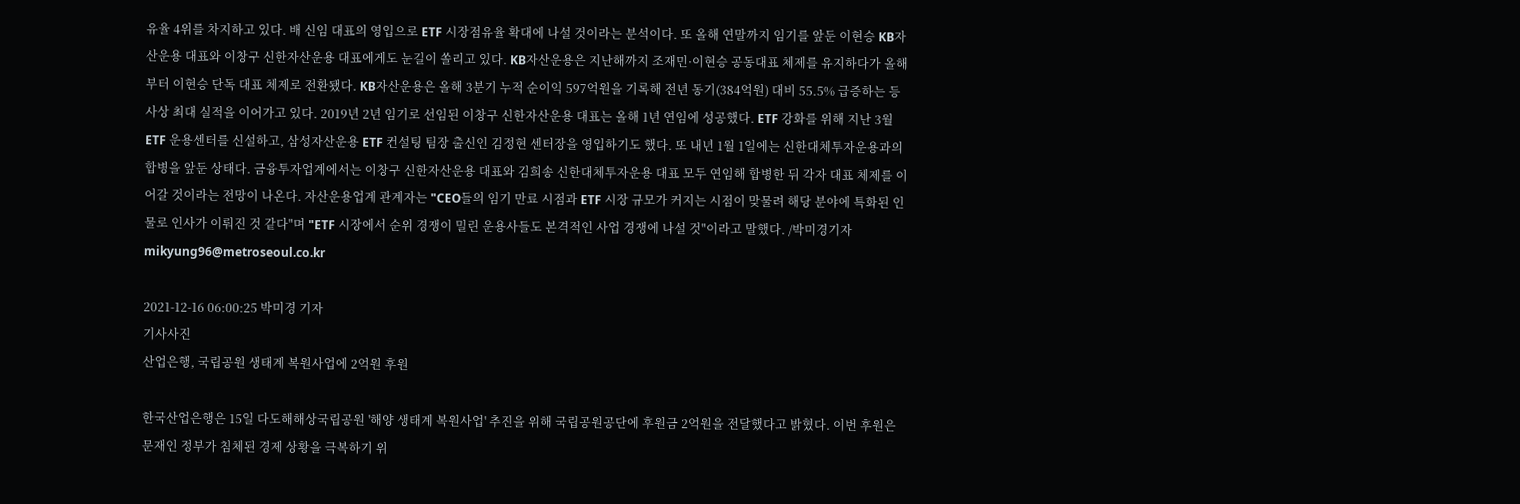유율 4위를 차지하고 있다. 배 신임 대표의 영입으로 ETF 시장점유율 확대에 나설 것이라는 분석이다. 또 올해 연말까지 임기를 앞둔 이현승 KB자산운용 대표와 이창구 신한자산운용 대표에게도 눈길이 쏠리고 있다. KB자산운용은 지난해까지 조재민·이현승 공동대표 체제를 유지하다가 올해부터 이현승 단독 대표 체제로 전환됐다. KB자산운용은 올해 3분기 누적 순이익 597억원을 기록해 전년 동기(384억원) 대비 55.5% 급증하는 등 사상 최대 실적을 이어가고 있다. 2019년 2년 임기로 선임된 이창구 신한자산운용 대표는 올해 1년 연임에 성공했다. ETF 강화를 위해 지난 3월 ETF 운용센터를 신설하고, 삼성자산운용 ETF 컨설팅 팀장 출신인 김정현 센터장을 영입하기도 했다. 또 내년 1월 1일에는 신한대체투자운용과의 합병을 앞둔 상태다. 금융투자업계에서는 이창구 신한자산운용 대표와 김희송 신한대체투자운용 대표 모두 연임해 합병한 뒤 각자 대표 체제를 이어갈 것이라는 전망이 나온다. 자산운용업계 관계자는 "CEO들의 임기 만료 시점과 ETF 시장 규모가 커지는 시점이 맞물려 해당 분야에 특화된 인물로 인사가 이뤄진 것 같다"며 "ETF 시장에서 순위 경쟁이 밀린 운용사들도 본격적인 사업 경쟁에 나설 것"이라고 말했다. /박미경기자 mikyung96@metroseoul.co.kr

2021-12-16 06:00:25 박미경 기자
기사사진
산업은행, 국립공원 생태계 복원사업에 2억원 후원

한국산업은행은 15일 다도해해상국립공원 '해양 생태계 복원사업' 추진을 위해 국립공원공단에 후원금 2억원을 전달했다고 밝혔다. 이번 후원은 문재인 정부가 침체된 경제 상황을 극복하기 위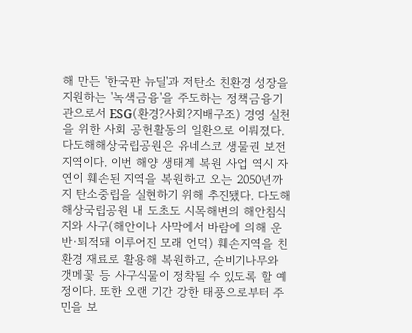해 만든 '한국판 뉴딜'과 저탄소 친환경 성장을 지원하는 '녹색금융'을 주도하는 정책금융기관으로서 ESG(환경?사회?지배구조) 경영 실천을 위한 사회 공헌활동의 일환으로 이뤄졌다. 다도해해상국립공원은 유네스코 생물권 보전지역이다. 이번 해양 생태계 복원 사업 역시 자연이 훼손된 지역을 복원하고 오는 2050년까지 탄소중립을 실현하기 위해 추진됐다. 다도해해상국립공원 내 도초도 시목해변의 해안침식지와 사구(해안이나 사막에서 바람에 의해 운반·퇴적돼 이루어진 모래 언덕) 훼손지역을 친환경 재료로 활용해 복원하고, 순비기나무와 갯메꽃 등 사구식물이 정착될 수 있도록 할 예정이다. 또한 오랜 기간 강한 태풍으로부터 주민을 보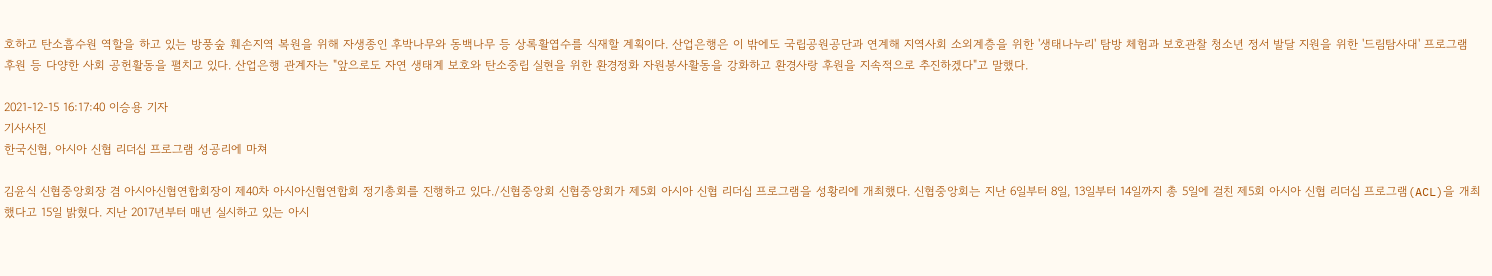호하고 탄소흡수원 역할을 하고 있는 방풍숲 훼손지역 복원을 위해 자생종인 후박나무와 동백나무 등 상록활엽수를 식재할 계획이다. 산업은행은 이 밖에도 국립공원공단과 연계해 지역사회 소외계층을 위한 '생태나누리' 탐방 체험과 보호관찰 청소년 정서 발달 지원을 위한 '드림탐사대' 프로그램 후원 등 다양한 사회 공헌활동을 펼치고 있다. 산업은행 관계자는 "앞으로도 자연 생태계 보호와 탄소중립 실현을 위한 환경정화 자원봉사활동을 강화하고 환경사랑 후원을 지속적으로 추진하겠다"고 말했다.

2021-12-15 16:17:40 이승용 기자
기사사진
한국신협, 아시아 신협 리더십 프로그램 성공리에 마쳐

김윤식 신협중앙회장 겸 아시아신협연합회장이 제40차 아시아신협연합회 정기총회를 진행하고 있다./신협중앙회 신협중앙회가 제5회 아시아 신협 리더십 프로그램을 성황리에 개최했다. 신협중앙회는 지난 6일부터 8일, 13일부터 14일까지 총 5일에 걸친 제5회 아시아 신협 리더십 프로그램(ACL)을 개최했다고 15일 밝혔다. 지난 2017년부터 매년 실시하고 있는 아시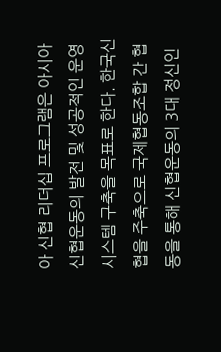아 신협 리더십 프로그램은 아시아 신협운동의 발전 및 성공적인 운영 시스템 구축을 목표로 한다. 한국신협을 주축으로 국제협동조합 간 협동을 통해 신협운동의 3대 정신인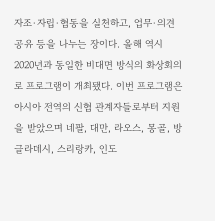자조·자립·협동을 실천하고, 업무·의견 공유 등을 나누는 장이다. 올해 역시 2020년과 동일한 비대면 방식의 화상회의로 프로그램이 개최됐다. 이번 프로그램은 아시아 전역의 신협 관계자들로부터 지원을 받았으며 네팔, 대만, 라오스, 몽골, 방글라데시, 스리랑카, 인도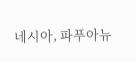네시아, 파푸아뉴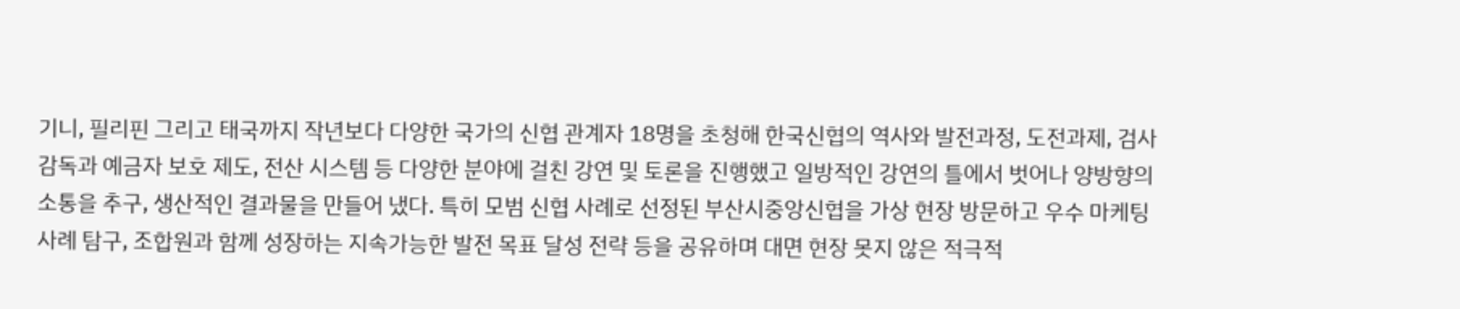기니, 필리핀 그리고 태국까지 작년보다 다양한 국가의 신협 관계자 18명을 초청해 한국신협의 역사와 발전과정, 도전과제, 검사감독과 예금자 보호 제도, 전산 시스템 등 다양한 분야에 걸친 강연 및 토론을 진행했고 일방적인 강연의 틀에서 벗어나 양방향의 소통을 추구, 생산적인 결과물을 만들어 냈다. 특히 모범 신협 사례로 선정된 부산시중앙신협을 가상 현장 방문하고 우수 마케팅 사례 탐구, 조합원과 함께 성장하는 지속가능한 발전 목표 달성 전략 등을 공유하며 대면 현장 못지 않은 적극적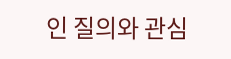인 질의와 관심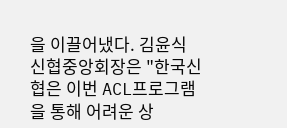을 이끌어냈다. 김윤식 신협중앙회장은 "한국신협은 이번 ACL프로그램을 통해 어려운 상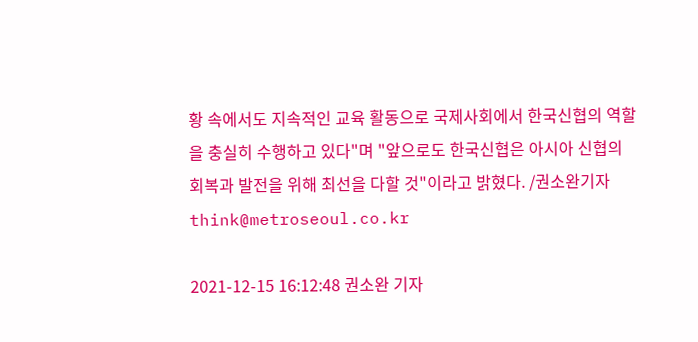황 속에서도 지속적인 교육 활동으로 국제사회에서 한국신협의 역할을 충실히 수행하고 있다"며 "앞으로도 한국신협은 아시아 신협의 회복과 발전을 위해 최선을 다할 것"이라고 밝혔다. /권소완기자 think@metroseoul.co.kr

2021-12-15 16:12:48 권소완 기자